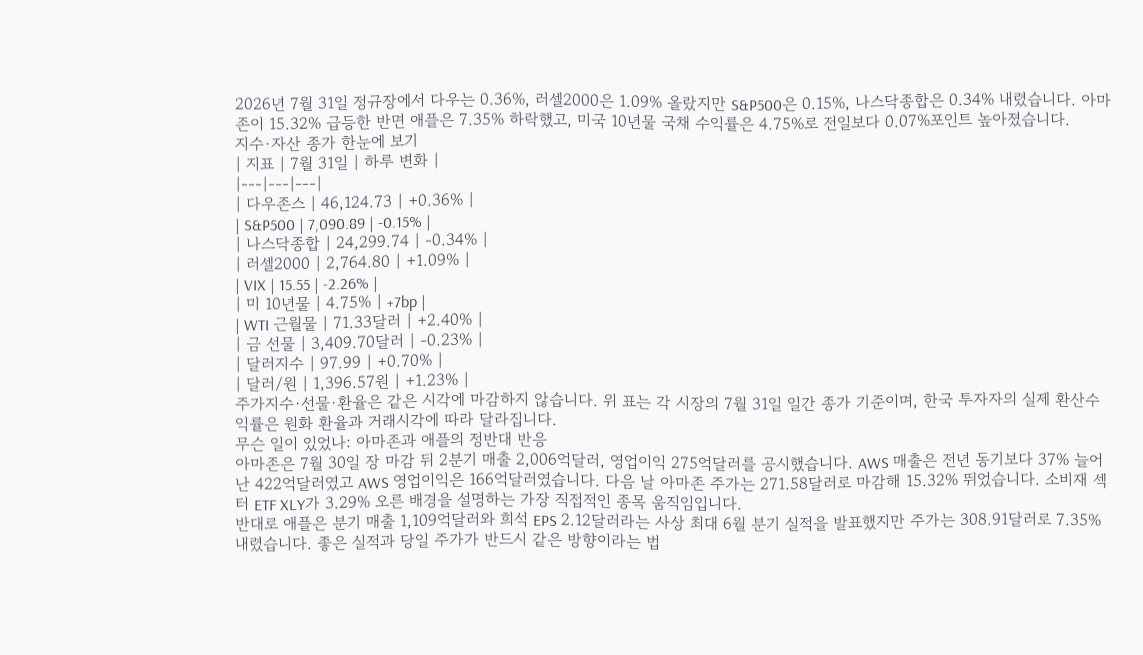2026년 7월 31일 정규장에서 다우는 0.36%, 러셀2000은 1.09% 올랐지만 S&P500은 0.15%, 나스닥종합은 0.34% 내렸습니다. 아마존이 15.32% 급등한 반면 애플은 7.35% 하락했고, 미국 10년물 국채 수익률은 4.75%로 전일보다 0.07%포인트 높아졌습니다.
지수·자산 종가 한눈에 보기
| 지표 | 7월 31일 | 하루 변화 |
|---|---|---|
| 다우존스 | 46,124.73 | +0.36% |
| S&P500 | 7,090.89 | -0.15% |
| 나스닥종합 | 24,299.74 | -0.34% |
| 러셀2000 | 2,764.80 | +1.09% |
| VIX | 15.55 | -2.26% |
| 미 10년물 | 4.75% | +7bp |
| WTI 근월물 | 71.33달러 | +2.40% |
| 금 선물 | 3,409.70달러 | -0.23% |
| 달러지수 | 97.99 | +0.70% |
| 달러/원 | 1,396.57원 | +1.23% |
주가지수·선물·환율은 같은 시각에 마감하지 않습니다. 위 표는 각 시장의 7월 31일 일간 종가 기준이며, 한국 투자자의 실제 환산수익률은 원화 환율과 거래시각에 따라 달라집니다.
무슨 일이 있었나: 아마존과 애플의 정반대 반응
아마존은 7월 30일 장 마감 뒤 2분기 매출 2,006억달러, 영업이익 275억달러를 공시했습니다. AWS 매출은 전년 동기보다 37% 늘어난 422억달러였고 AWS 영업이익은 166억달러였습니다. 다음 날 아마존 주가는 271.58달러로 마감해 15.32% 뛰었습니다. 소비재 섹터 ETF XLY가 3.29% 오른 배경을 설명하는 가장 직접적인 종목 움직임입니다.
반대로 애플은 분기 매출 1,109억달러와 희석 EPS 2.12달러라는 사상 최대 6월 분기 실적을 발표했지만 주가는 308.91달러로 7.35% 내렸습니다. 좋은 실적과 당일 주가가 반드시 같은 방향이라는 법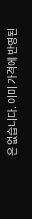은 없습니다. 이미 가격에 반영된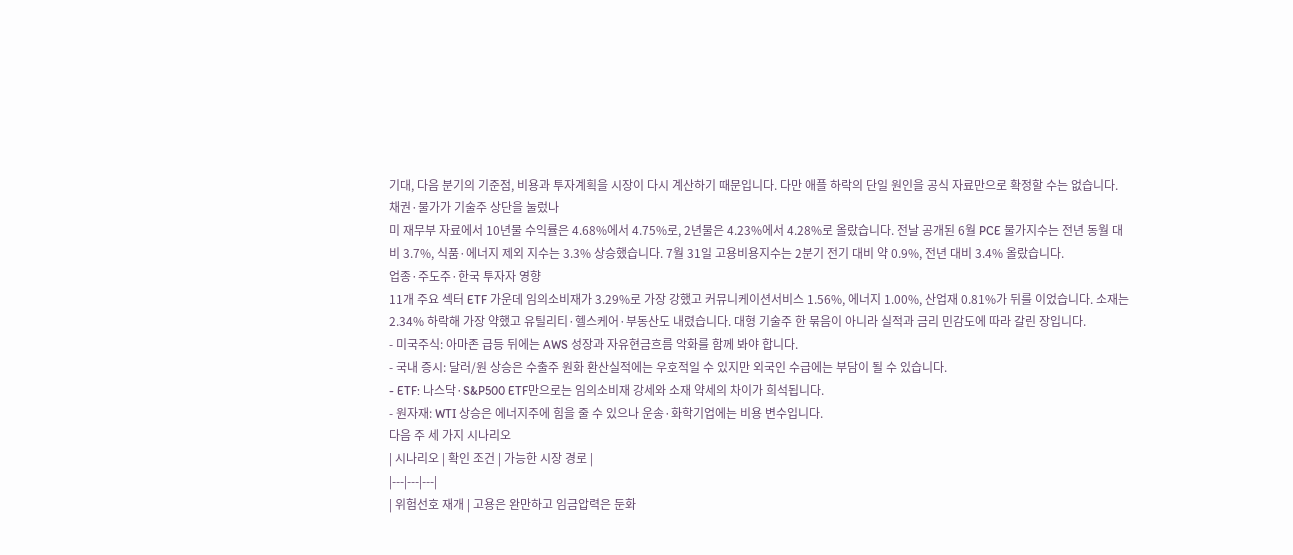기대, 다음 분기의 기준점, 비용과 투자계획을 시장이 다시 계산하기 때문입니다. 다만 애플 하락의 단일 원인을 공식 자료만으로 확정할 수는 없습니다.
채권·물가가 기술주 상단을 눌렀나
미 재무부 자료에서 10년물 수익률은 4.68%에서 4.75%로, 2년물은 4.23%에서 4.28%로 올랐습니다. 전날 공개된 6월 PCE 물가지수는 전년 동월 대비 3.7%, 식품·에너지 제외 지수는 3.3% 상승했습니다. 7월 31일 고용비용지수는 2분기 전기 대비 약 0.9%, 전년 대비 3.4% 올랐습니다.
업종·주도주·한국 투자자 영향
11개 주요 섹터 ETF 가운데 임의소비재가 3.29%로 가장 강했고 커뮤니케이션서비스 1.56%, 에너지 1.00%, 산업재 0.81%가 뒤를 이었습니다. 소재는 2.34% 하락해 가장 약했고 유틸리티·헬스케어·부동산도 내렸습니다. 대형 기술주 한 묶음이 아니라 실적과 금리 민감도에 따라 갈린 장입니다.
- 미국주식: 아마존 급등 뒤에는 AWS 성장과 자유현금흐름 악화를 함께 봐야 합니다.
- 국내 증시: 달러/원 상승은 수출주 원화 환산실적에는 우호적일 수 있지만 외국인 수급에는 부담이 될 수 있습니다.
- ETF: 나스닥·S&P500 ETF만으로는 임의소비재 강세와 소재 약세의 차이가 희석됩니다.
- 원자재: WTI 상승은 에너지주에 힘을 줄 수 있으나 운송·화학기업에는 비용 변수입니다.
다음 주 세 가지 시나리오
| 시나리오 | 확인 조건 | 가능한 시장 경로 |
|---|---|---|
| 위험선호 재개 | 고용은 완만하고 임금압력은 둔화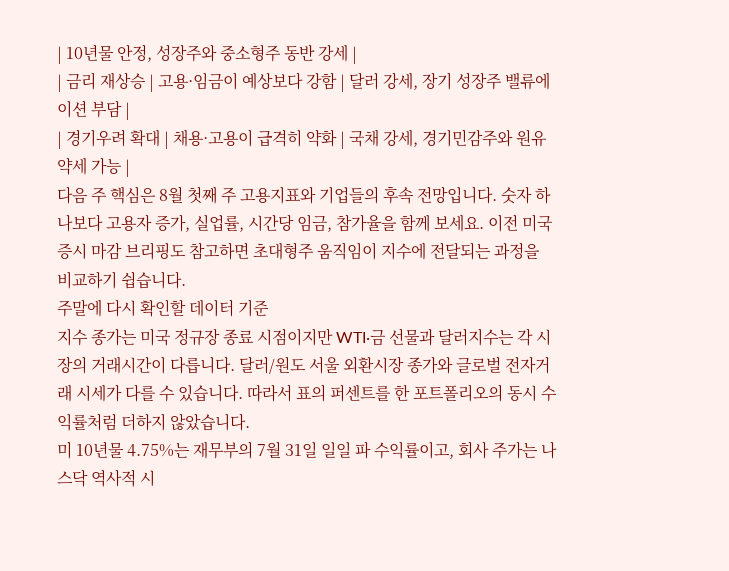| 10년물 안정, 성장주와 중소형주 동반 강세 |
| 금리 재상승 | 고용·임금이 예상보다 강함 | 달러 강세, 장기 성장주 밸류에이션 부담 |
| 경기우려 확대 | 채용·고용이 급격히 약화 | 국채 강세, 경기민감주와 원유 약세 가능 |
다음 주 핵심은 8월 첫째 주 고용지표와 기업들의 후속 전망입니다. 숫자 하나보다 고용자 증가, 실업률, 시간당 임금, 참가율을 함께 보세요. 이전 미국 증시 마감 브리핑도 참고하면 초대형주 움직임이 지수에 전달되는 과정을 비교하기 쉽습니다.
주말에 다시 확인할 데이터 기준
지수 종가는 미국 정규장 종료 시점이지만 WTI·금 선물과 달러지수는 각 시장의 거래시간이 다릅니다. 달러/원도 서울 외환시장 종가와 글로벌 전자거래 시세가 다를 수 있습니다. 따라서 표의 퍼센트를 한 포트폴리오의 동시 수익률처럼 더하지 않았습니다.
미 10년물 4.75%는 재무부의 7월 31일 일일 파 수익률이고, 회사 주가는 나스닥 역사적 시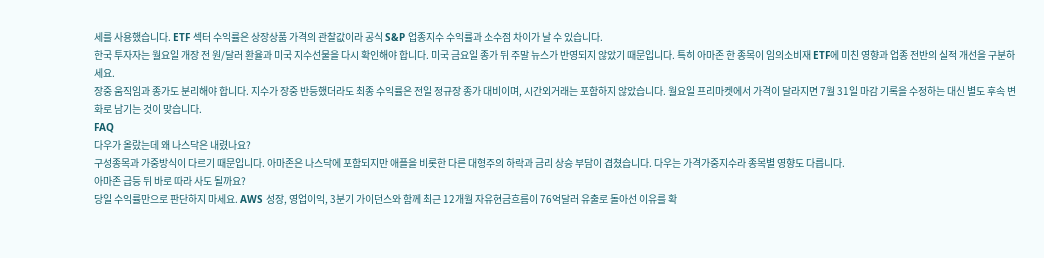세를 사용했습니다. ETF 섹터 수익률은 상장상품 가격의 관찰값이라 공식 S&P 업종지수 수익률과 소수점 차이가 날 수 있습니다.
한국 투자자는 월요일 개장 전 원/달러 환율과 미국 지수선물을 다시 확인해야 합니다. 미국 금요일 종가 뒤 주말 뉴스가 반영되지 않았기 때문입니다. 특히 아마존 한 종목이 임의소비재 ETF에 미친 영향과 업종 전반의 실적 개선을 구분하세요.
장중 움직임과 종가도 분리해야 합니다. 지수가 장중 반등했더라도 최종 수익률은 전일 정규장 종가 대비이며, 시간외거래는 포함하지 않았습니다. 월요일 프리마켓에서 가격이 달라지면 7월 31일 마감 기록을 수정하는 대신 별도 후속 변화로 남기는 것이 맞습니다.
FAQ
다우가 올랐는데 왜 나스닥은 내렸나요?
구성종목과 가중방식이 다르기 때문입니다. 아마존은 나스닥에 포함되지만 애플을 비롯한 다른 대형주의 하락과 금리 상승 부담이 겹쳤습니다. 다우는 가격가중지수라 종목별 영향도 다릅니다.
아마존 급등 뒤 바로 따라 사도 될까요?
당일 수익률만으로 판단하지 마세요. AWS 성장, 영업이익, 3분기 가이던스와 함께 최근 12개월 자유현금흐름이 76억달러 유출로 돌아선 이유를 확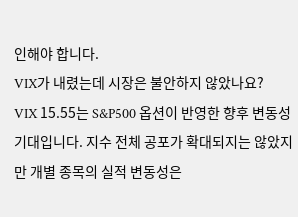인해야 합니다.
VIX가 내렸는데 시장은 불안하지 않았나요?
VIX 15.55는 S&P500 옵션이 반영한 향후 변동성 기대입니다. 지수 전체 공포가 확대되지는 않았지만 개별 종목의 실적 변동성은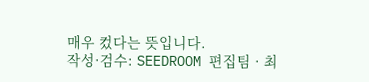매우 컸다는 뜻입니다.
작성·검수: SEEDROOM 편집팀 · 최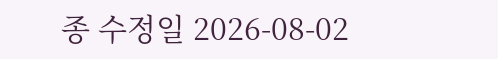종 수정일 2026-08-02